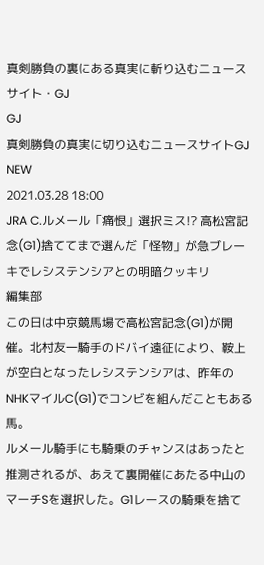真剣勝負の裏にある真実に斬り込むニュースサイト・GJ
GJ
真剣勝負の真実に切り込むニュースサイトGJ
NEW
2021.03.28 18:00
JRA C.ルメール「痛恨」選択ミス!? 高松宮記念(G1)捨ててまで選んだ「怪物」が急ブレーキでレシステンシアとの明暗クッキリ
編集部
この日は中京競馬場で高松宮記念(G1)が開催。北村友一騎手のドバイ遠征により、鞍上が空白となったレシステンシアは、昨年のNHKマイルC(G1)でコンビを組んだこともある馬。
ルメール騎手にも騎乗のチャンスはあったと推測されるが、あえて裏開催にあたる中山のマーチSを選択した。G1レースの騎乗を捨て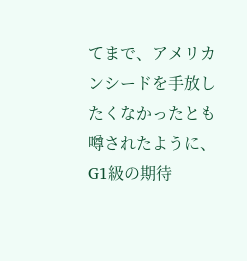てまで、アメリカンシードを手放したくなかったとも噂されたように、G1級の期待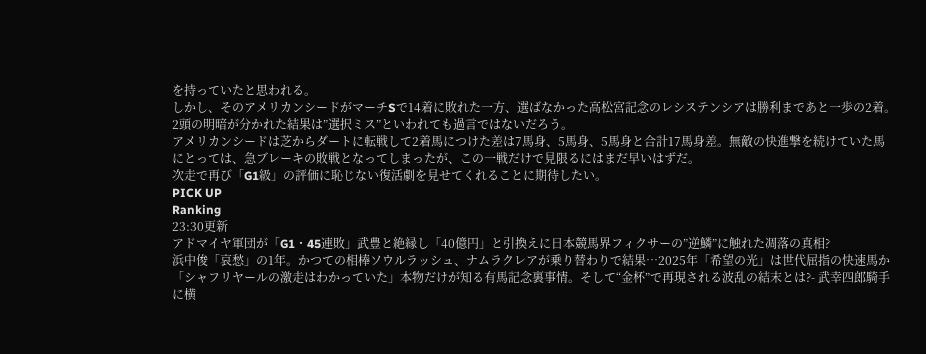を持っていたと思われる。
しかし、そのアメリカンシードがマーチSで14着に敗れた一方、選ばなかった高松宮記念のレシステンシアは勝利まであと一歩の2着。2頭の明暗が分かれた結果は”選択ミス”といわれても過言ではないだろう。
アメリカンシードは芝からダートに転戦して2着馬につけた差は7馬身、5馬身、5馬身と合計17馬身差。無敵の快進撃を続けていた馬にとっては、急ブレーキの敗戦となってしまったが、この一戦だけで見限るにはまだ早いはずだ。
次走で再び「G1級」の評価に恥じない復活劇を見せてくれることに期待したい。
PICK UP
Ranking
23:30更新
アドマイヤ軍団が「G1・45連敗」武豊と絶縁し「40億円」と引換えに日本競馬界フィクサーの”逆鱗”に触れた凋落の真相?
浜中俊「哀愁」の1年。かつての相棒ソウルラッシュ、ナムラクレアが乗り替わりで結果…2025年「希望の光」は世代屈指の快速馬か
「シャフリヤールの激走はわかっていた」本物だけが知る有馬記念裏事情。そして“金杯”で再現される波乱の結末とは?- 武幸四郎騎手に横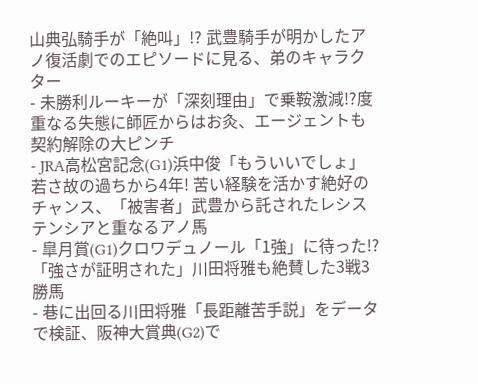山典弘騎手が「絶叫」!? 武豊騎手が明かしたアノ復活劇でのエピソードに見る、弟のキャラクター
- 未勝利ルーキーが「深刻理由」で乗鞍激減!?度重なる失態に師匠からはお灸、エージェントも契約解除の大ピンチ
- JRA高松宮記念(G1)浜中俊「もういいでしょ」若さ故の過ちから4年! 苦い経験を活かす絶好のチャンス、「被害者」武豊から託されたレシステンシアと重なるアノ馬
- 皐月賞(G1)クロワデュノール「1強」に待った!? 「強さが証明された」川田将雅も絶賛した3戦3勝馬
- 巷に出回る川田将雅「長距離苦手説」をデータで検証、阪神大賞典(G2)で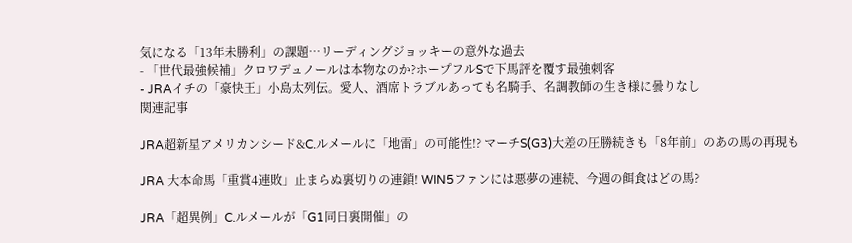気になる「13年未勝利」の課題…リーディングジョッキーの意外な過去
- 「世代最強候補」クロワデュノールは本物なのか?ホープフルSで下馬評を覆す最強刺客
- JRAイチの「豪快王」小島太列伝。愛人、酒席トラブルあっても名騎手、名調教師の生き様に曇りなし
関連記事

JRA超新星アメリカンシード&C.ルメールに「地雷」の可能性!? マーチS(G3)大差の圧勝続きも「8年前」のあの馬の再現も

JRA 大本命馬「重賞4連敗」止まらぬ裏切りの連鎖! WIN5ファンには悪夢の連続、今週の餌食はどの馬?

JRA「超異例」C.ルメールが「G1同日裏開催」の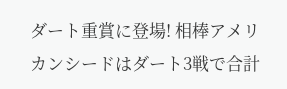ダート重賞に登場! 相棒アメリカンシードはダート3戦で合計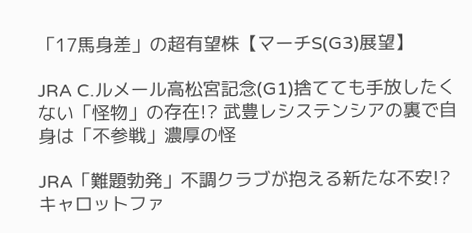「17馬身差」の超有望株【マーチS(G3)展望】

JRA C.ルメール高松宮記念(G1)捨てても手放したくない「怪物」の存在!? 武豊レシステンシアの裏で自身は「不参戦」濃厚の怪

JRA「難題勃発」不調クラブが抱える新たな不安!? キャロットファ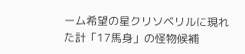ーム希望の星クリソベリルに現れた計「17馬身」の怪物候補